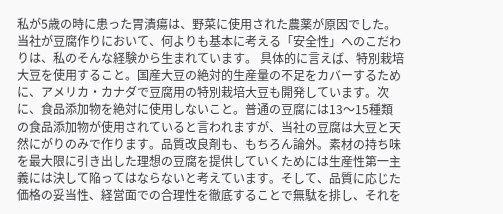私が5歳の時に患った胃潰瘍は、野菜に使用された農薬が原因でした。当社が豆腐作りにおいて、何よりも基本に考える「安全性」へのこだわりは、私のそんな経験から生まれています。 具体的に言えば、特別栽培大豆を使用すること。国産大豆の絶対的生産量の不足をカバーするために、アメリカ・カナダで豆腐用の特別栽培大豆も開発しています。次に、食品添加物を絶対に使用しないこと。普通の豆腐には13〜15種類の食品添加物が使用されていると言われますが、当社の豆腐は大豆と天然にがりのみで作ります。品質改良剤も、もちろん論外。素材の持ち味を最大限に引き出した理想の豆腐を提供していくためには生産性第一主義には決して陥ってはならないと考えています。そして、品質に応じた価格の妥当性、経営面での合理性を徹底することで無駄を排し、それを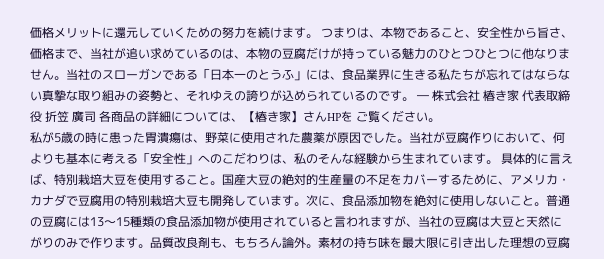価格メリットに還元していくための努力を続けます。 つまりは、本物であること、安全性から旨さ、価格まで、当社が追い求めているのは、本物の豆腐だけが持っている魅力のひとつひとつに他なりません。当社のスローガンである「日本一のとうふ」には、食品業界に生きる私たちが忘れてはならない真摯な取り組みの姿勢と、それゆえの誇りが込められているのです。 ― 株式会社 椿き家 代表取締役 折笠 廣司 各商品の詳細については、【椿き家】さんHPを ご覧ください。
私が5歳の時に患った胃潰瘍は、野菜に使用された農薬が原因でした。当社が豆腐作りにおいて、何よりも基本に考える「安全性」へのこだわりは、私のそんな経験から生まれています。 具体的に言えば、特別栽培大豆を使用すること。国産大豆の絶対的生産量の不足をカバーするために、アメリカ・カナダで豆腐用の特別栽培大豆も開発しています。次に、食品添加物を絶対に使用しないこと。普通の豆腐には13〜15種類の食品添加物が使用されていると言われますが、当社の豆腐は大豆と天然にがりのみで作ります。品質改良剤も、もちろん論外。素材の持ち味を最大限に引き出した理想の豆腐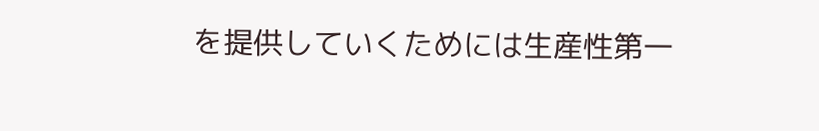を提供していくためには生産性第一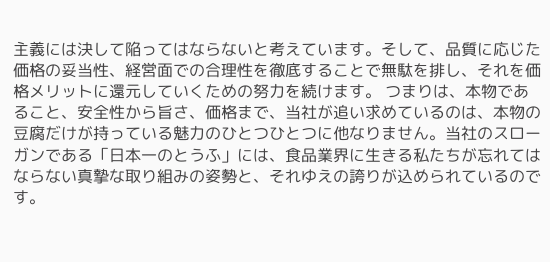主義には決して陥ってはならないと考えています。そして、品質に応じた価格の妥当性、経営面での合理性を徹底することで無駄を排し、それを価格メリットに還元していくための努力を続けます。 つまりは、本物であること、安全性から旨さ、価格まで、当社が追い求めているのは、本物の豆腐だけが持っている魅力のひとつひとつに他なりません。当社のスローガンである「日本一のとうふ」には、食品業界に生きる私たちが忘れてはならない真摯な取り組みの姿勢と、それゆえの誇りが込められているのです。